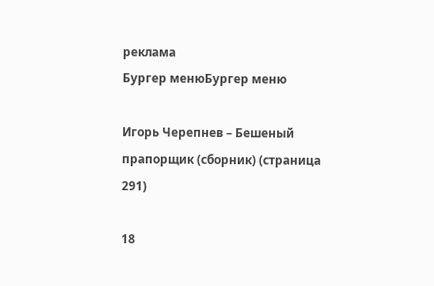реклама
Бургер менюБургер меню

Игорь Черепнев – Бешеный прапорщик (сборник) (страница 291)

18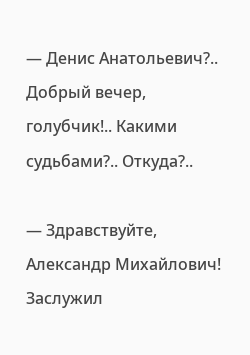— Денис Анатольевич?.. Добрый вечер, голубчик!.. Какими судьбами?.. Откуда?..

— Здравствуйте, Александр Михайлович! Заслужил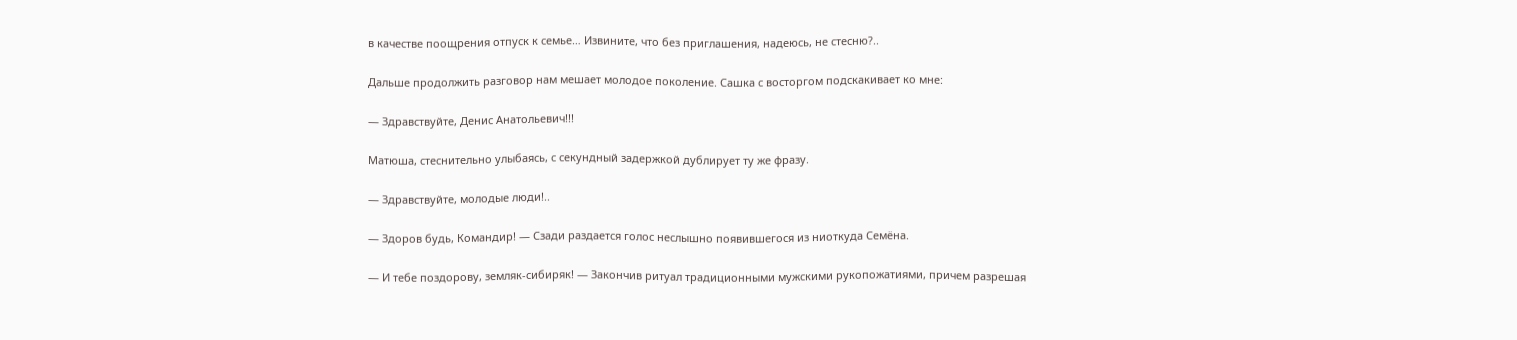в качестве поощрения отпуск к семье… Извините, что без приглашения, надеюсь, не стесню?..

Дальше продолжить разговор нам мешает молодое поколение. Сашка с восторгом подскакивает ко мне:

— Здравствуйте, Денис Анатольевич!!!

Матюша, стеснительно улыбаясь, с секундный задержкой дублирует ту же фразу.

— Здравствуйте, молодые люди!..

— Здоров будь, Командир! — Сзади раздается голос неслышно появившегося из ниоткуда Семёна.

— И тебе поздорову, земляк-сибиряк! — Закончив ритуал традиционными мужскими рукопожатиями, причем разрешая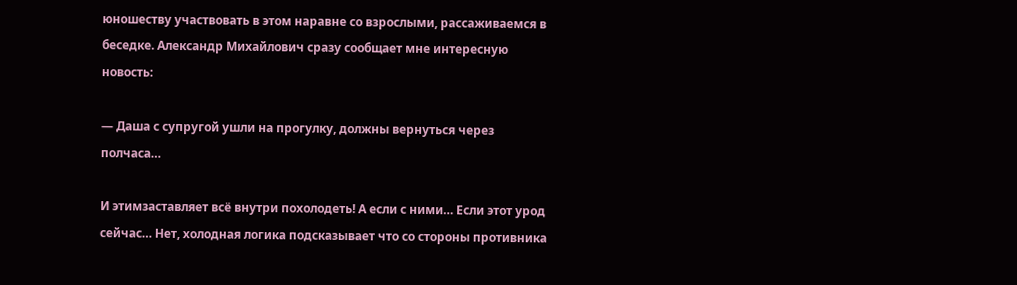юношеству участвовать в этом наравне со взрослыми, рассаживаемся в беседке. Александр Михайлович сразу сообщает мне интересную новость:

— Даша с супругой ушли на прогулку, должны вернуться через полчаса…

И этимзаставляет всё внутри похолодеть! А если с ними… Если этот урод сейчас… Нет, холодная логика подсказывает что со стороны противника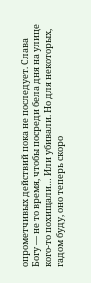опрометчивых действий пока не последует. Слава Богу — не то время, чтобы посреди бела дня на улице кого-то похищали… Или убивали. Но для некоторых, гадом буду, оно теперь скоро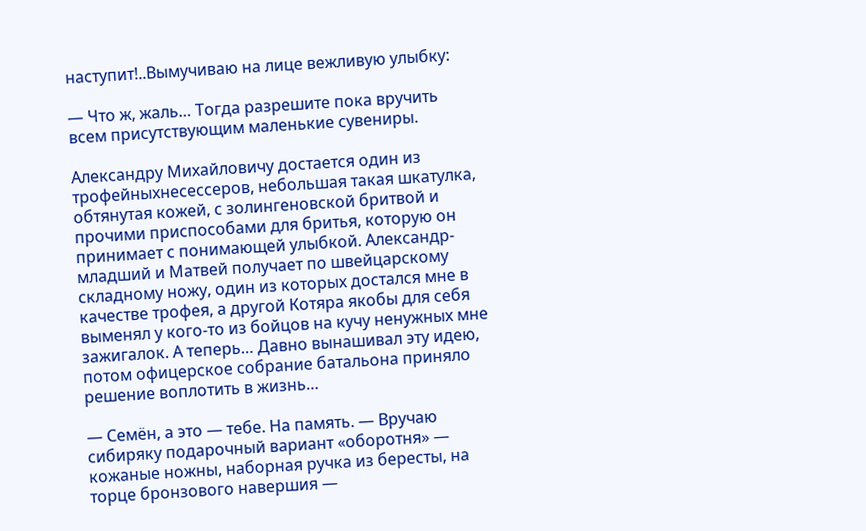наступит!..Вымучиваю на лице вежливую улыбку:

— Что ж, жаль… Тогда разрешите пока вручить всем присутствующим маленькие сувениры.

Александру Михайловичу достается один из трофейныхнесессеров, небольшая такая шкатулка, обтянутая кожей, с золингеновской бритвой и прочими приспособами для бритья, которую он принимает с понимающей улыбкой. Александр-младший и Матвей получает по швейцарскому складному ножу, один из которых достался мне в качестве трофея, а другой Котяра якобы для себя выменял у кого-то из бойцов на кучу ненужных мне зажигалок. А теперь… Давно вынашивал эту идею, потом офицерское собрание батальона приняло решение воплотить в жизнь…

— Семён, а это — тебе. На память. — Вручаю сибиряку подарочный вариант «оборотня» — кожаные ножны, наборная ручка из бересты, на торце бронзового навершия —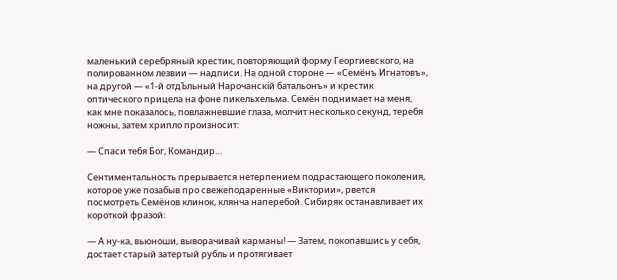маленький серебряный крестик, повторяющий форму Георгиевского, на полированном лезвии — надписи. На одной стороне — «Семёнъ Игнатовъ», на другой — «1-й отдЪльный Нарочанскiй батальонъ» и крестик оптического прицела на фоне пикельхельма. Семён поднимает на меня, как мне показалось, повлажневшие глаза, молчит несколько секунд, теребя ножны, затем хрипло произносит:

— Спаси тебя Бог, Командир…

Сентиментальность прерывается нетерпением подрастающего поколения, которое уже позабыв про свежеподаренные «Виктории», рвется посмотреть Семёнов клинок, клянча наперебой. Сибиряк останавливает их короткой фразой:

— А ну-ка, вьюноши, выворачивай карманы! — Затем, покопавшись у себя, достает старый затертый рубль и протягивает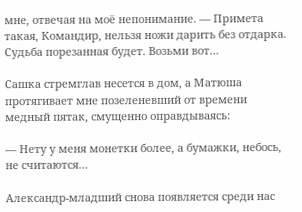мне, отвечая на моё непонимание. — Примета такая, Командир, нельзя ножи дарить без отдарка. Судьба порезанная будет. Возьми вот…

Сашка стремглав несется в дом, а Матюша протягивает мне позеленевший от времени медный пятак, смущенно оправдываясь:

— Нету у меня монетки более, а бумажки, небось, не считаются…

Александр-младший снова появляется среди нас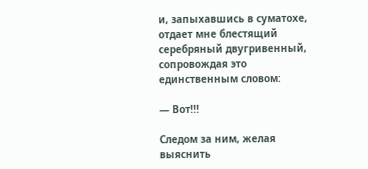и, запыхавшись в суматохе, отдает мне блестящий серебряный двугривенный, сопровождая это единственным словом:

— Вот!!!

Следом за ним, желая выяснить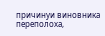причинуи виновника переполоха,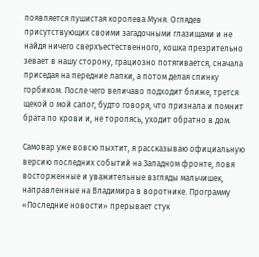появляется пушистая королева Муня. Оглядев присутствующих своими загадочными глазищами и не найдя ничего сверхъестественного, кошка презрительно зевает в нашу сторону, грациозно потягивается, сначала приседая на передние лапки, а потом делая спинку горбиком. После чего величаво подходит ближе, трется щекой о мой сапог, будто говоря, что признала и помнит брата по крови и, не торопясь, уходит обратно в дом.

Самовар уже вовсю пыхтит, я рассказываю официальную версию последних событий на Западном фронте, ловя восторженные и уважительные взгляды мальчишек, направленные на Владимира в воротнике. Программу «Последние новости» прерывает стук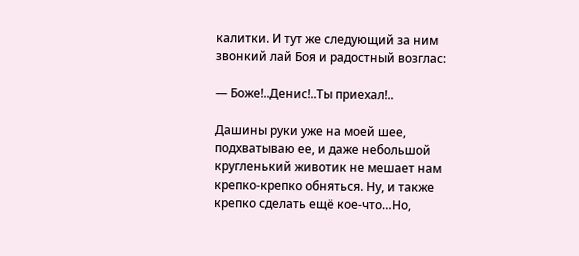калитки. И тут же следующий за ним звонкий лай Боя и радостный возглас:

— Боже!..Денис!..Ты приехал!..

Дашины руки уже на моей шее, подхватываю ее, и даже небольшой кругленький животик не мешает нам крепко-крепко обняться. Ну, и также крепко сделать ещё кое-что…Но,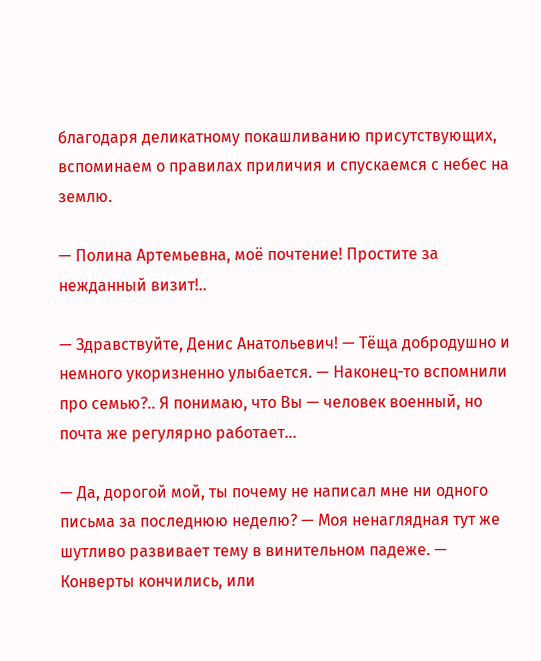благодаря деликатному покашливанию присутствующих, вспоминаем о правилах приличия и спускаемся с небес на землю.

— Полина Артемьевна, моё почтение! Простите за нежданный визит!..

— Здравствуйте, Денис Анатольевич! — Тёща добродушно и немного укоризненно улыбается. — Наконец-то вспомнили про семью?.. Я понимаю, что Вы — человек военный, но почта же регулярно работает…

— Да, дорогой мой, ты почему не написал мне ни одного письма за последнюю неделю? — Моя ненаглядная тут же шутливо развивает тему в винительном падеже. — Конверты кончились, или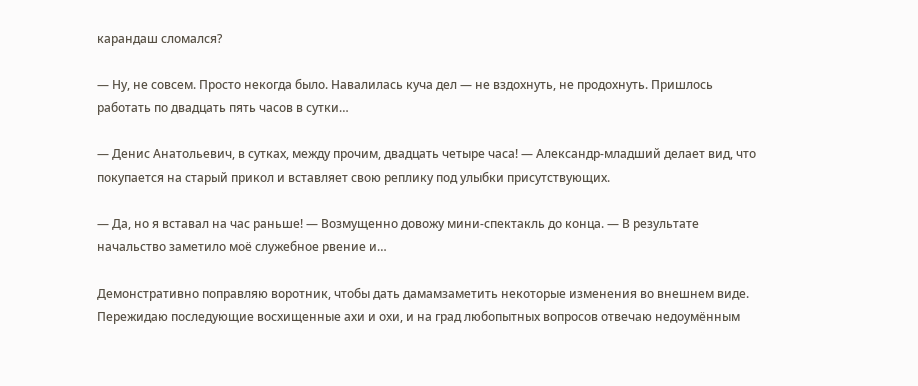карандаш сломался?

— Ну, не совсем. Просто некогда было. Навалилась куча дел — не вздохнуть, не продохнуть. Пришлось работать по двадцать пять часов в сутки…

— Денис Анатольевич, в сутках, между прочим, двадцать четыре часа! — Александр-младший делает вид, что покупается на старый прикол и вставляет свою реплику под улыбки присутствующих.

— Да, но я вставал на час раньше! — Возмущенно довожу мини-спектакль до конца. — В результате начальство заметило моё служебное рвение и…

Демонстративно поправляю воротник, чтобы дать дамамзаметить некоторые изменения во внешнем виде. Пережидаю последующие восхищенные ахи и охи, и на град любопытных вопросов отвечаю недоумённым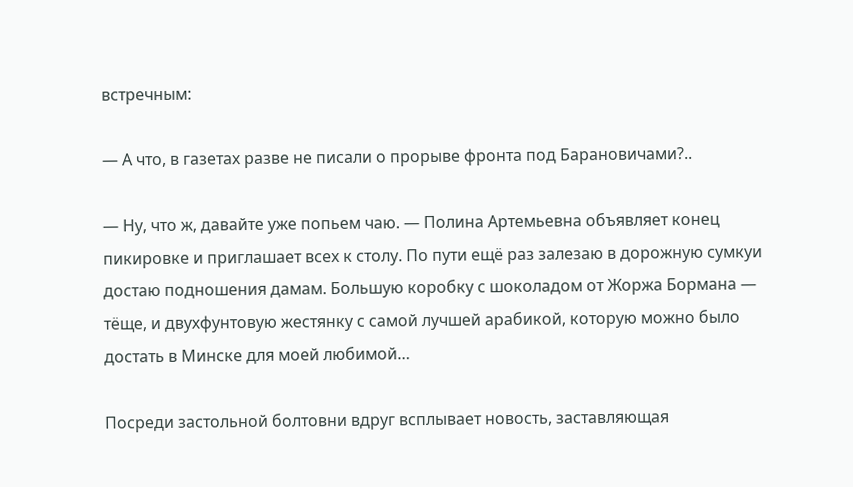встречным:

— А что, в газетах разве не писали о прорыве фронта под Барановичами?..

— Ну, что ж, давайте уже попьем чаю. — Полина Артемьевна объявляет конец пикировке и приглашает всех к столу. По пути ещё раз залезаю в дорожную сумкуи достаю подношения дамам. Большую коробку с шоколадом от Жоржа Бормана — тёще, и двухфунтовую жестянку с самой лучшей арабикой, которую можно было достать в Минске для моей любимой…

Посреди застольной болтовни вдруг всплывает новость, заставляющая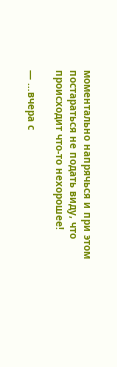моментально напрячься и при этом постараться не подать виду, что происходит что-то нехорошее!

— …вчера с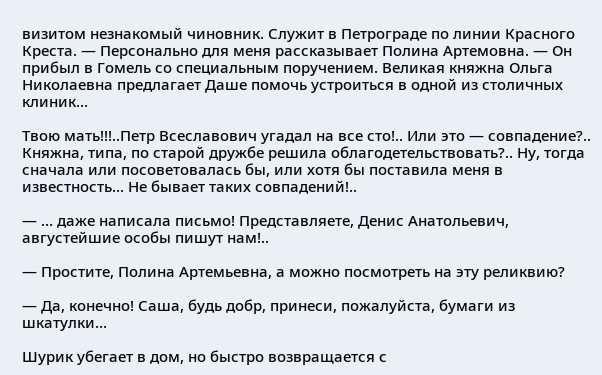визитом незнакомый чиновник. Служит в Петрограде по линии Красного Креста. — Персонально для меня рассказывает Полина Артемовна. — Он прибыл в Гомель со специальным поручением. Великая княжна Ольга Николаевна предлагает Даше помочь устроиться в одной из столичных клиник…

Твою мать!!!..Петр Всеславович угадал на все сто!.. Или это — совпадение?.. Княжна, типа, по старой дружбе решила облагодетельствовать?.. Ну, тогда сначала или посоветовалась бы, или хотя бы поставила меня в известность… Не бывает таких совпадений!..

— … даже написала письмо! Представляете, Денис Анатольевич, августейшие особы пишут нам!..

— Простите, Полина Артемьевна, а можно посмотреть на эту реликвию?

— Да, конечно! Саша, будь добр, принеси, пожалуйста, бумаги из шкатулки…

Шурик убегает в дом, но быстро возвращается с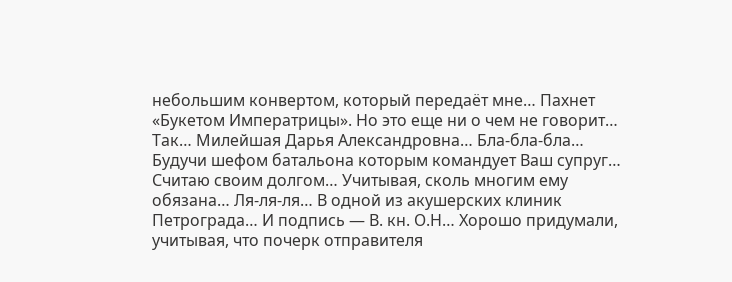небольшим конвертом, который передаёт мне… Пахнет «Букетом Императрицы». Но это еще ни о чем не говорит… Так… Милейшая Дарья Александровна… Бла-бла-бла… Будучи шефом батальона которым командует Ваш супруг… Считаю своим долгом… Учитывая, сколь многим ему обязана… Ля-ля-ля… В одной из акушерских клиник Петрограда… И подпись — В. кн. О.Н… Хорошо придумали, учитывая, что почерк отправителя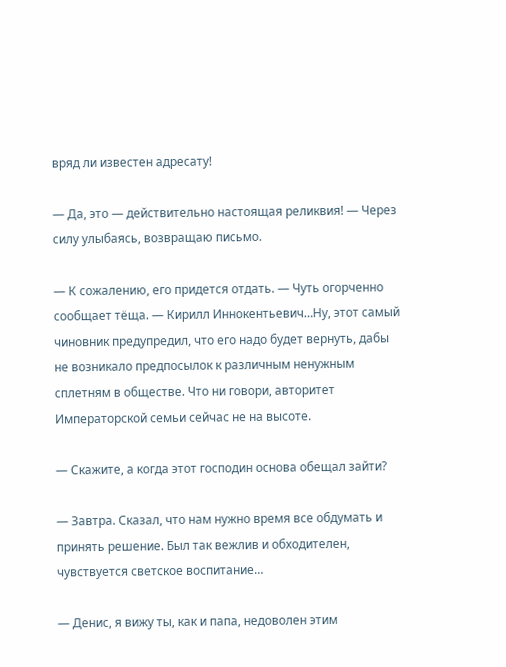вряд ли известен адресату!

— Да, это — действительно настоящая реликвия! — Через силу улыбаясь, возвращаю письмо.

— К сожалению, его придется отдать. — Чуть огорченно сообщает тёща. — Кирилл Иннокентьевич…Ну, этот самый чиновник предупредил, что его надо будет вернуть, дабы не возникало предпосылок к различным ненужным сплетням в обществе. Что ни говори, авторитет Императорской семьи сейчас не на высоте.

— Скажите, а когда этот господин основа обещал зайти?

— Завтра. Сказал, что нам нужно время все обдумать и принять решение. Был так вежлив и обходителен, чувствуется светское воспитание…

— Денис, я вижу ты, как и папа, недоволен этим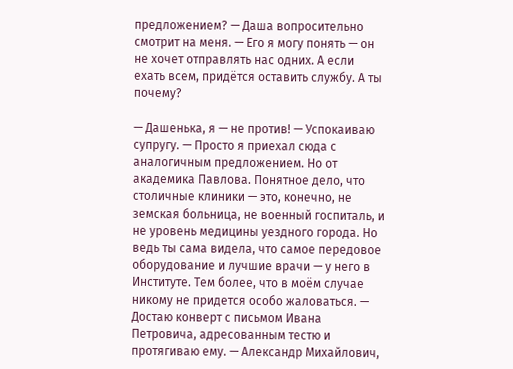предложением? — Даша вопросительно смотрит на меня. — Его я могу понять — он не хочет отправлять нас одних. А если ехать всем, придётся оставить службу. А ты почему?

— Дашенька, я — не против! — Успокаиваю супругу. — Просто я приехал сюда с аналогичным предложением. Но от академика Павлова. Понятное дело, что столичные клиники — это, конечно, не земская больница, не военный госпиталь, и не уровень медицины уездного города. Но ведь ты сама видела, что самое передовое оборудование и лучшие врачи — у него в Институте. Тем более, что в моём случае никому не придется особо жаловаться. — Достаю конверт с письмом Ивана Петровича, адресованным тестю и протягиваю ему. — Александр Михайлович,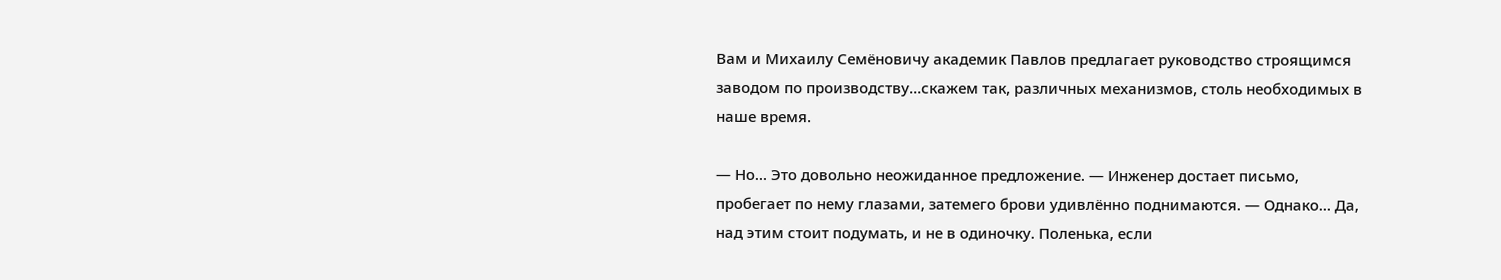Вам и Михаилу Семёновичу академик Павлов предлагает руководство строящимся заводом по производству…скажем так, различных механизмов, столь необходимых в наше время.

— Но… Это довольно неожиданное предложение. — Инженер достает письмо, пробегает по нему глазами, затемего брови удивлённо поднимаются. — Однако… Да, над этим стоит подумать, и не в одиночку. Поленька, если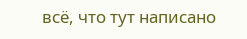всё, что тут написано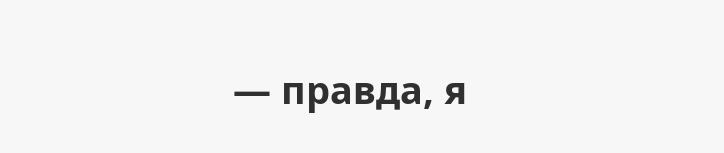— правда, я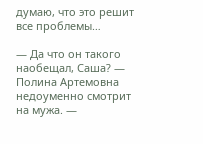думаю, что это решит все проблемы…

— Да что он такого наобещал, Саша? — Полина Артемовна недоуменно смотрит на мужа. —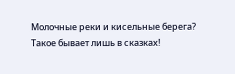Молочные реки и кисельные берега? Такое бывает лишь в сказках!